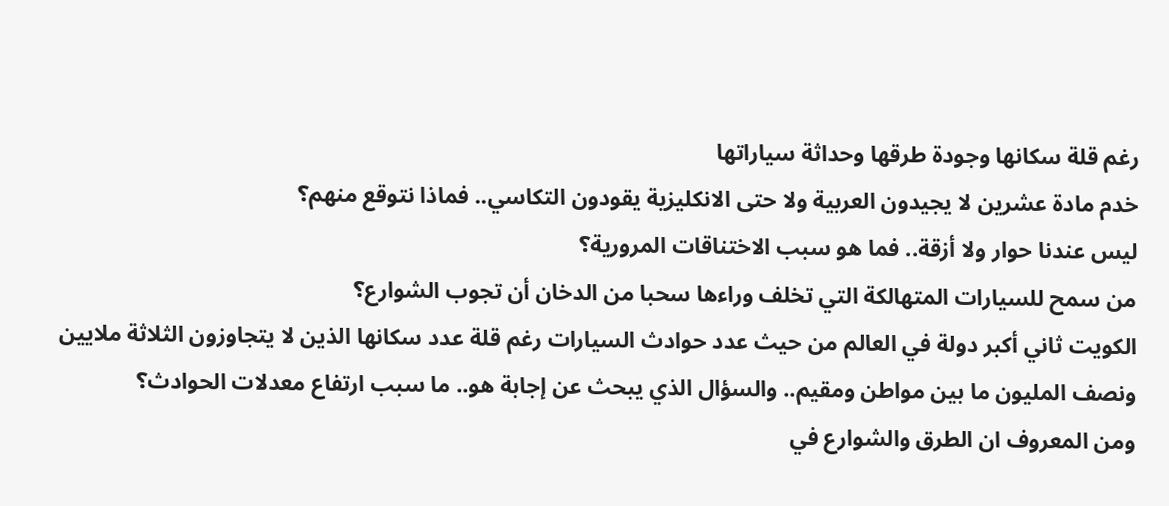رغم قلة سكانها وجودة طرقها وحداثة سياراتها
خدم مادة عشرين لا يجيدون العربية ولا حتى الانكليزية يقودون التكاسي.. فماذا نتوقع منهم؟
ليس عندنا حوار ولا أزقة.. فما هو سبب الاختناقات المرورية؟
من سمح للسيارات المتهالكة التي تخلف وراءها سحبا من الدخان أن تجوب الشوارع؟
الكويت ثاني أكبر دولة في العالم من حيث عدد حوادث السيارات رغم قلة عدد سكانها الذين لا يتجاوزون الثلاثة ملايين ونصف المليون ما بين مواطن ومقيم.. والسؤال الذي يبحث عن إجابة هو.. ما سبب ارتفاع معدلات الحوادث؟
ومن المعروف ان الطرق والشوارع في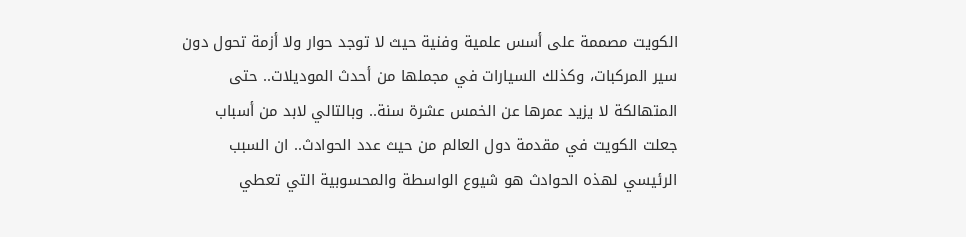الكويت مصممة على أسس علمية وفنية حيث لا توجد حوار ولا أزمة تحول دون سير المركبات، وكذلك السيارات في مجملها من أحدث الموديلات.. حتى المتهالكة لا يزيد عمرها عن الخمس عشرة سنة.. وبالتالي لابد من أسباب جعلت الكويت في مقدمة دول العالم من حيث عدد الحوادث.. ان السبب الرئيسي لهذه الحوادث هو شيوع الواسطة والمحسوبية التي تعطي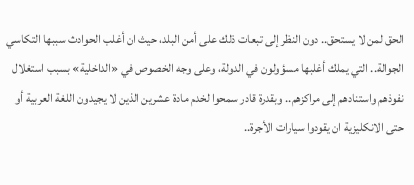الحق لمن لا يستحق.. دون النظر إلى تبعات ذلك على أمن البلد، حيث ان أغلب الحوادث سببها التكاسي الجوالة.. التي يملك أغلبها مسؤولون في الدولة، وعلى وجه الخصوص في «الداخلية» بسبب استغلال نفوذهم واستنادهم إلى مراكزهم.. وبقدرة قادر سمحوا لخدم مادة عشرين الذين لا يجيدون اللغة العربية أو حتى الانكليزية ان يقودوا سيارات الأجرة..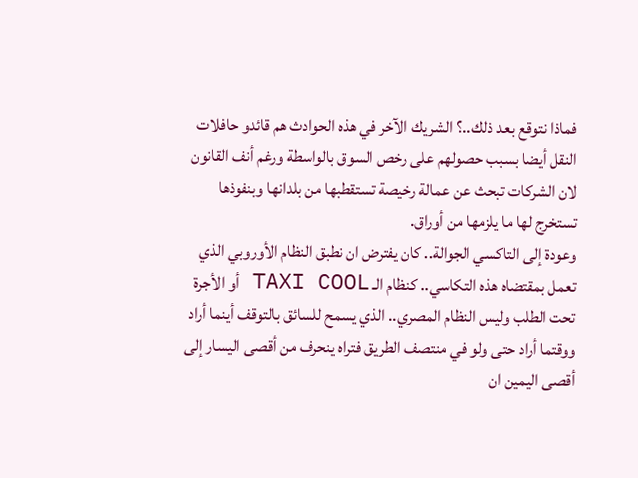فماذا نتوقع بعد ذلك..؟ الشريك الآخر في هذه الحوادث هم قائدو حافلات النقل أيضا بسبب حصولهم على رخص السوق بالواسطة ورغم أنف القانون لان الشركات تبحث عن عمالة رخيصة تستقطبها من بلدانها وبنفوذها تستخرج لها ما يلزمها من أوراق.
وعودة إلى التاكسي الجوالة.. كان يفترض ان نطبق النظام الأوروبي الذي تعمل بمقتضاه هذه التكاسي.. كنظام الـ TAXI COOL أو الأجرة تحت الطلب وليس النظام المصري.. الذي يسمح للسائق بالتوقف أينما أراد ووقتما أراد حتى ولو في منتصف الطريق فتراه ينحرف من أقصى اليسار إلى أقصى اليمين ان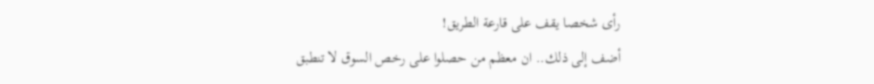رأى شخصا يقف على قارعة الطريق!
أضف إلى ذلك.. ان معظم من حصلوا على رخص السوق لا تنطبق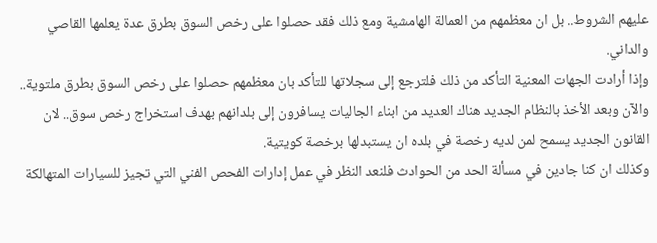عليهم الشروط.. بل ان معظمهم من العمالة الهامشية ومع ذلك فقد حصلوا على رخص السوق بطرق عدة يعلمها القاصي والداني.
وإذا أرادت الجهات المعنية التأكد من ذلك فلترجع إلى سجلاتها للتأكد بان معظمهم حصلوا على رخص السوق بطرق ملتوية.. والآن وبعد الأخذ بالنظام الجديد هناك العديد من ابناء الجاليات يسافرون إلى بلدانهم بهدف استخراج رخص سوق.. لان القانون الجديد يسمح لمن لديه رخصة في بلده ان يستبدلها برخصة كويتية.
وكذلك ان كنا جادين في مسألة الحد من الحوادث فلنعد النظر في عمل إدارات الفحص الفني التي تجيز للسيارات المتهالكة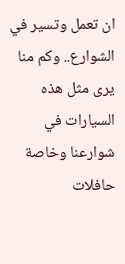ان تعمل وتسير في الشوارع.. وكم منا يرى مثل هذه السيارات في شوارعنا وخاصة حافلات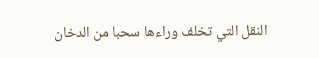النقل التي تخلف وراءها سحبا من الدخان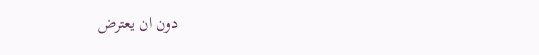دون ان يعترض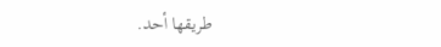طريقها أحد.